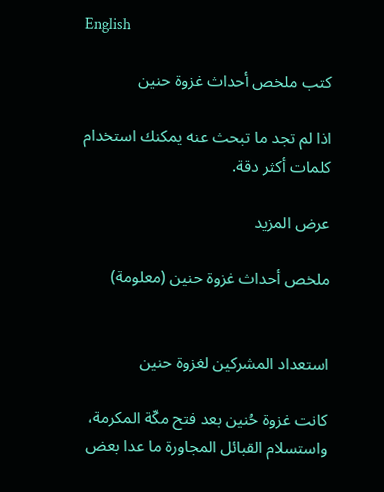English

كتب ملخص أحداث غزوة حنين

اذا لم تجد ما تبحث عنه يمكنك استخدام كلمات أكثر دقة.

عرض المزيد

ملخص أحداث غزوة حنين (معلومة)


استعداد المشركين لغزوة حنين

كانت غزوة حُنين بعد فتح مكّة المكرمة، واستسلام القبائل المجاورة ما عدا بعض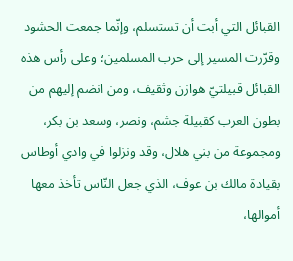القبائل التي أبت أن تستسلم، وإنّما جمعت الحشود وقرّرت المسير إلى حرب المسلمين؛ وعلى رأس هذه القبائل قبيلتيّ هوازن وثقيف، ومن انضم إليهم من بطون العرب كقبيلة جشم، ونصر، وسعد بن بكر، ومجموعة من بني هلال، وقد ونزلوا في وادي أوطاس بقيادة مالك بن عوف، الذي جعل النّاس تأخذ معها أموالها،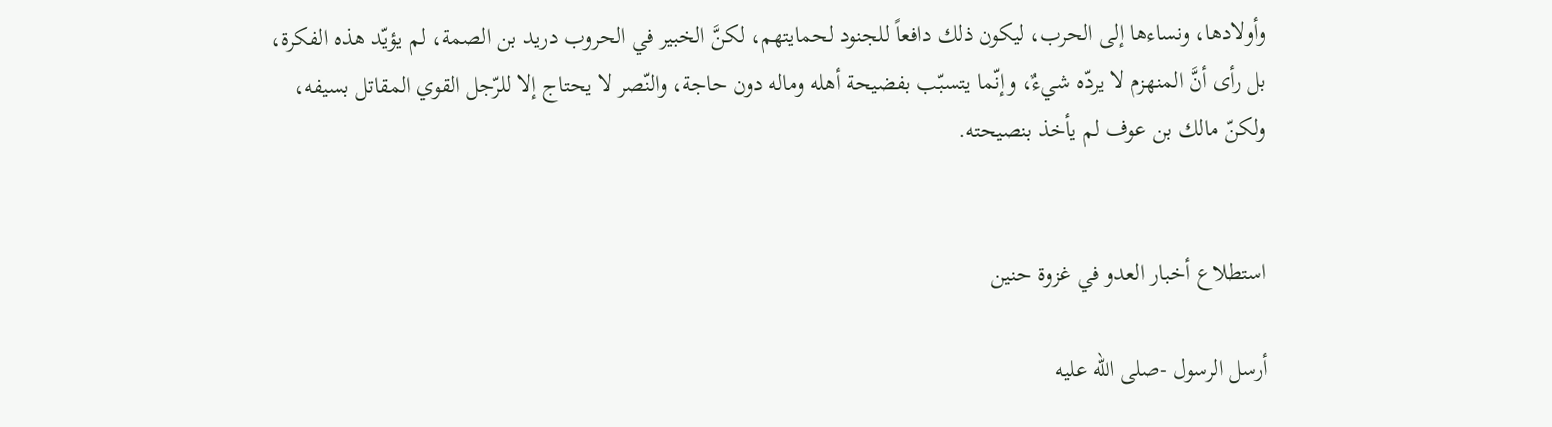وأولادها، ونساءها إلى الحرب، ليكون ذلك دافعاً للجنود لحمايتهم، لكنَّ الخبير في الحروب دريد بن الصمة، لم يؤيّد هذه الفكرة، بل رأى أنَّ المنهزم لا يردّه شيءٌ، وإنّما يتسبّب بفضيحة أهله وماله دون حاجة، والنّصر لا يحتاج إلا للرّجل القوي المقاتل بسيفه، ولكنّ مالك بن عوف لم يأخذ بنصيحته.


استطلاع أخبار العدو في غزوة حنين

أرسل الرسول -صلى الله عليه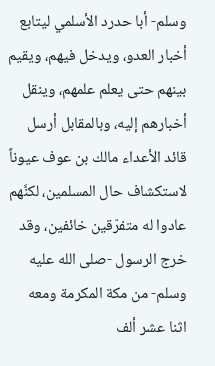وسلم- أبا حدرد الأسلمي ليتابع أخبار العدو، ويدخل فيهم، ويقيم بينهم حتى يعلم علمهم، وينقل أخبارهم إليه، وبالمقابل أرسل قائد الأعداء مالك بن عوف عيوناً لاستكشاف حال المسلمين، لكنَّهم عادوا له متفرّقين خائفين، وقد خرج الرسول -صلى الله عليه وسلم- من مكة المكرمة ومعه اثنا عشر ألف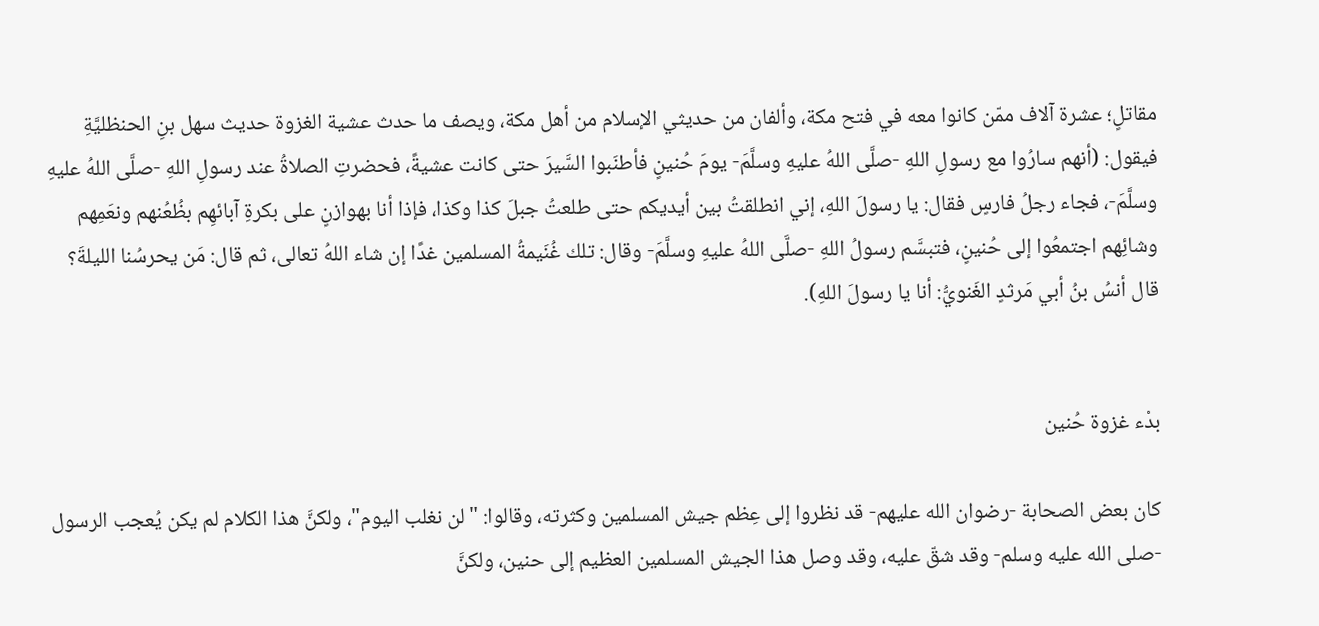مقاتلٍ؛ عشرة آلاف ممّن كانوا معه في فتح مكة، وألفان من حديثي الإسلام من أهل مكة، ويصف ما حدث عشية الغزوة حديث سهل بنِ الحنظليَّةِ فيقول: (أنهم سارُوا مع رسولِ اللهِ -صلَّى اللهُ عليهِ وسلَّمَ- يومَ حُنينٍ فأطنَبوا السَّيرَ حتى كانت عشيةً، فحضرتِ الصلاةُ عند رسولِ اللهِ -صلَّى اللهُ عليهِ وسلَّمَ-، فجاء رجلُ فارسٍ فقال: يا رسولَ اللهِ، إني انطلقتُ بين أيديكم حتى طلعتُ جبلَ كذا وكذا، فإذا أنا بهوازنٍ على بكرةِ آبائهِم بظُعُنهم ونعَمِهم وشائِهم اجتمعُوا إلى حُنينٍ، فتبسَّم رسولُ اللهِ -صلَّى اللهُ عليهِ وسلَّمَ- وقال: تلك غُنَيمةُ المسلمين غدًا إن شاء اللهُ تعالى، ثم قال: مَن يحرسُنا الليلةَ؟ قال أنسُ بنُ أبي مَرثدٍ الغَنويُّ: أنا يا رسولَ اللهِ).


بدْء غزوة حُنين

كان بعض الصحابة -رضوان الله عليهم- قد نظروا إلى عِظم جيش المسلمين وكثرته، وقالوا: "لن نغلب اليوم"، ولكنَّ هذا الكلام لم يكن يُعجب الرسول -صلى الله عليه وسلم- وقد شقّ عليه، وقد وصل هذا الجيش المسلمين العظيم إلى حنين، ولكنَّ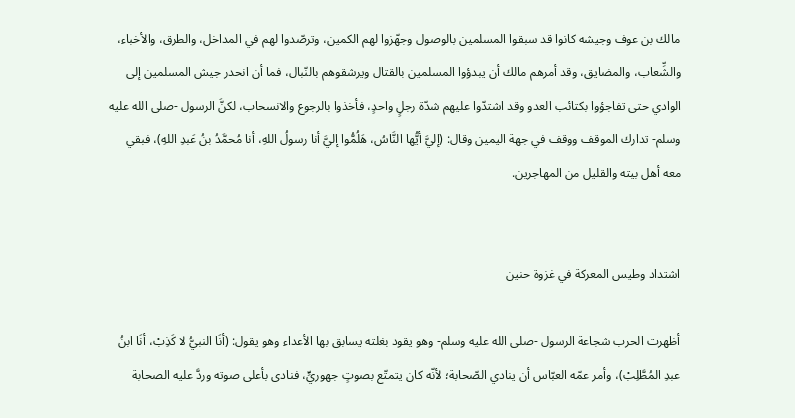مالك بن عوف وجيشه كانوا قد سبقوا المسلمين بالوصول وجهّزوا لهم الكمين، وترصّدوا لهم في المداخل، والطرق، والأخباء، والشِّعاب، والمضايق، وقد أمرهم مالك أن يبدؤوا المسلمين بالقتال ويرشقوهم بالنّبال، فما أن انحدر جيش المسلمين إلى الوادي حتى تفاجؤوا بكتائب العدو وقد اشتدّوا عليهم شدّة رجلٍ واحدٍ، فأخذوا بالرجوع والانسحاب، لكنَّ الرسول -صلى الله عليه وسلم- تدارك الموقف ووقف في جهة اليمين وقال: (إليَّ أيُّها النَّاسُ، هَلُمُّوا إليَّ أنا رسولُ اللهِ، أنا مُحمَّدُ بنُ عَبدِ اللهِ)، فبقي معه أهل بيته والقليل من المهاجرين.


اشتداد وطيس المعركة في غزوة حنين

أظهرت الحرب شجاعة الرسول -صلى الله عليه وسلم- وهو يقود بغلته يسابق بها الأعداء وهو يقول: (أنَا النبيُّ لا كَذِبْ، أنَا ابنُ عبدِ المُطَّلِبْ)، وأمر عمّه العبّاس أن ينادي الصّحابة؛ لأنّه كان يتمتّع بصوتٍ جهوريٍّ، فنادى بأعلى صوته وردَّ عليه الصحابة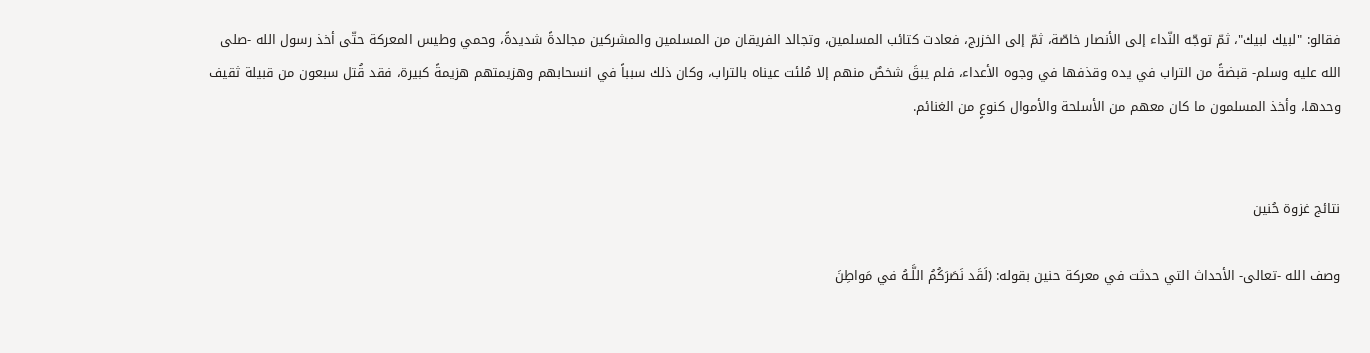فقالو: "لبيك لبيك"، ثمّ توجّه النّداء إلى الأنصار خاصّة، ثمّ إلى الخزرج، فعادت كتائب المسلمين، وتجالد الفريقان من المسلمين والمشركين مجالدةً شديدةً، وحمي وطيس المعركة حتّى أخذ رسول الله -صلى الله عليه وسلم- قبضةً من التراب في يده وقذفها في وجوه الأعداء، فلم يبقَ شخصٌ منهم إلا مُلئت عيناه بالتراب، وكان ذلك سبباً في انسحابهم وهزيمتهم هزيمةً كبيرة، فقد قُتل سبعون من قبيلة ثقيف وحدها، وأخذ المسلمون ما كان معهم من الأسلحة والأموال كنوعٍ من الغنائم.


نتائج غزوة حُنين

وصف الله -تعالى- الأحداث التي حدثت في معركة حنين بقوله: (لَقَد نَصَرَكُمُ اللَّـهُ في مَواطِنَ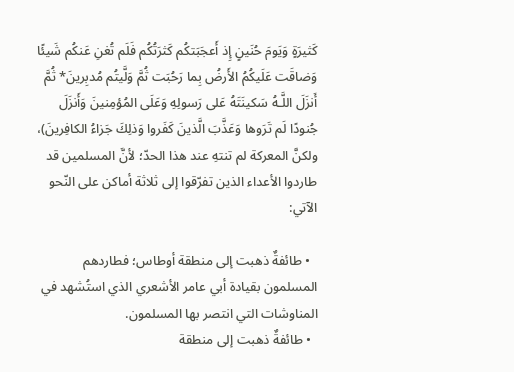كَثيرَةٍ وَيَومَ حُنَينٍ إِذ أَعجَبَتكُم كَثرَتُكُم فَلَم تُغنِ عَنكُم شَيئًا وَضاقَت عَلَيكُمُ الأَرضُ بِما رَحُبَت ثُمَّ وَلَّيتُم مُدبِرينَ* ثُمَّ أَنزَلَ اللَّـهُ سَكينَتَهُ عَلى رَسولِهِ وَعَلَى المُؤمِنينَ وَأَنزَلَ جُنودًا لَم تَرَوها وَعَذَّبَ الَّذينَ كَفَروا وَذلِكَ جَزاءُ الكافِرينَ)، ولكنَّ المعركة لم تنتهِ عند هذا الحدّ؛ لأنَّ المسلمين قد طاردوا الأعداء الذين تفرّقوا إلى ثلاثة أماكن على النّحو الآتي:

  • طائفةٌ ذهبت إلى منطقة أوطاس؛ فطاردهم المسلمون بقيادة أبي عامر الأشعري الذي استُشهد في المناوشات التي انتصر بها المسلمون.
  • طائفةٌ ذهبت إلى منطقة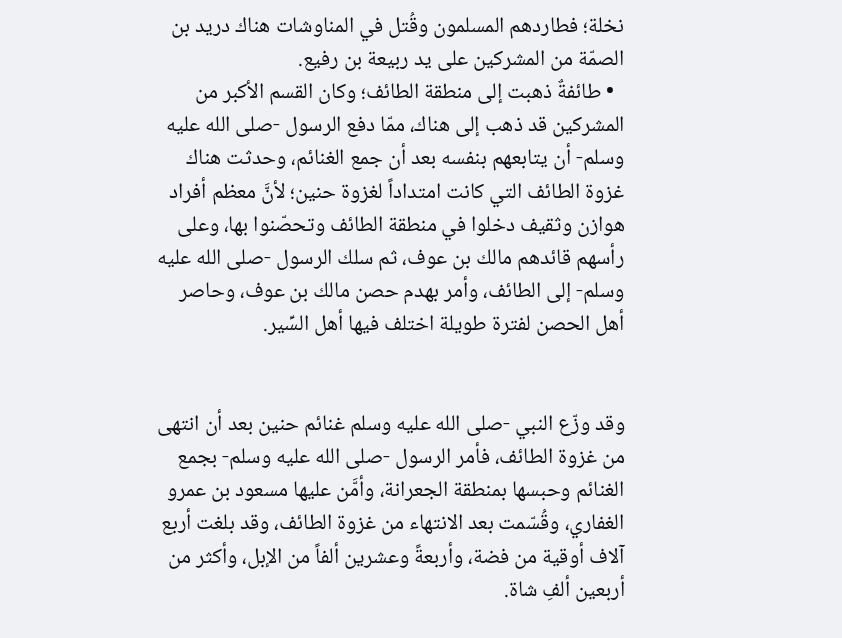نخلة؛ فطاردهم المسلمون وقُتل في المناوشات هناك دريد بن الصمّة من المشركين على يد ربيعة بن رفيع.
  • طائفةٌ ذهبت إلى منطقة الطائف؛ وكان القسم الأكبر من المشركين قد ذهب إلى هناك، ممّا دفع الرسول -صلى الله عليه وسلم- أن يتابعهم بنفسه بعد أن جمع الغنائم، وحدثت هناك غزوة الطائف التي كانت امتداداً لغزوة حنين؛ لأنَّ معظم أفراد هوازن وثقيف دخلوا في منطقة الطائف وتحصّنوا بها، وعلى رأسهم قائدهم مالك بن عوف، ثم سلك الرسول -صلى الله عليه وسلم- إلى الطائف، وأمر بهدم حصن مالك بن عوف، وحاصر أهل الحصن لفترة طويلة اختلف فيها أهل السِّير.


وقد وزّع النبي -صلى الله عليه وسلم غنائم حنين بعد أن انتهى من غزوة الطائف، فأمر الرسول -صلى الله عليه وسلم- بجمع الغنائم وحبسها بمنطقة الجعرانة، وأمَّن عليها مسعود بن عمرو الغفاري، وقُسّمت بعد الانتهاء من غزوة الطائف، وقد بلغت أربع آلاف أوقية من فضة، وأربعةً وعشرين ألفاً من الإبل، وأكثر من أربعين ألفِ شاة.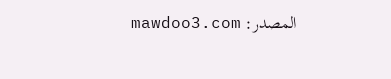المصدر: mawdoo3.com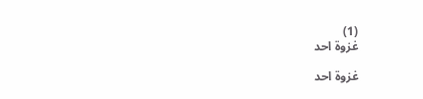(1)
غزوة احد

غزوة احد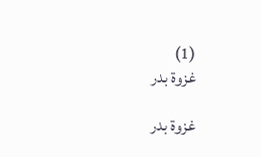(1)
غزوة بدر

غزوة بدر